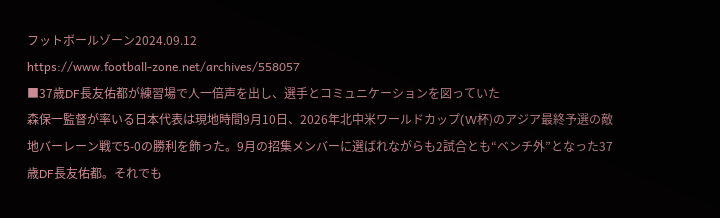フットボールゾーン2024.09.12
https://www.football-zone.net/archives/558057
■37歳DF長友佑都が練習場で人一倍声を出し、選手とコミュニケーションを図っていた
森保一監督が率いる日本代表は現地時間9月10日、2026年北中米ワールドカップ(W杯)のアジア最終予選の敵地バーレーン戦で5-0の勝利を飾った。9月の招集メンバーに選ばれながらも2試合とも“ベンチ外”となった37歳DF長友佑都。それでも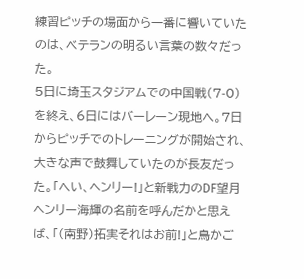練習ピッチの場面から一番に響いていたのは、ベテランの明るい言葉の数々だった。
5日に埼玉スタジアムでの中国戦(7-0)を終え、6日にはバーレーン現地へ。7日からピッチでのトレーニングが開始され、大きな声で鼓舞していたのが長友だった。「へい、ヘンリー!」と新戦力のDF望月ヘンリー海輝の名前を呼んだかと思えば、「(南野)拓実それはお前!」と鳥かご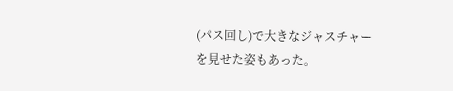(パス回し)で大きなジャスチャーを見せた姿もあった。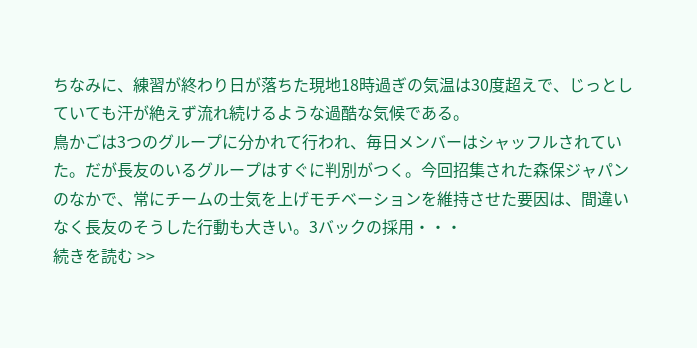ちなみに、練習が終わり日が落ちた現地18時過ぎの気温は30度超えで、じっとしていても汗が絶えず流れ続けるような過酷な気候である。
鳥かごは3つのグループに分かれて行われ、毎日メンバーはシャッフルされていた。だが長友のいるグループはすぐに判別がつく。今回招集された森保ジャパンのなかで、常にチームの士気を上げモチベーションを維持させた要因は、間違いなく長友のそうした行動も大きい。3バックの採用・・・
続きを読む >>